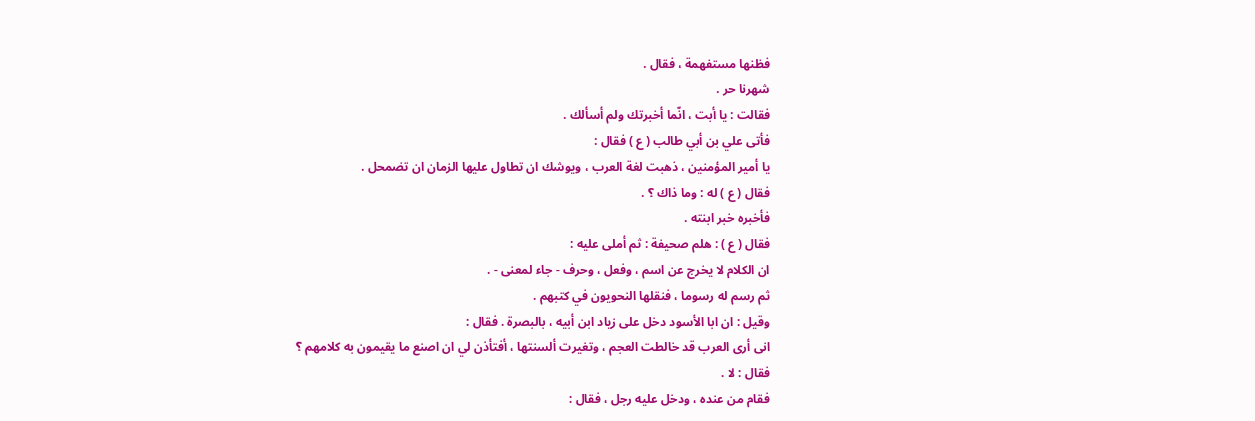فظنها مستفهمة ، فقال .
شهرنا حر .
فقالت : يا أبت ، انّما أخبرتك ولم أسألك .
فأتى علي بن أبي طالب ( ع ) فقال :
يا أمير المؤمنين ، ذهبت لغة العرب ، ويوشك ان تطاول عليها الزمان ان تضمحل .
فقال ( ع ) له : وما ذاك ؟ .
فأخبره خبر ابنته .
فقال ( ع ) : هلم صحيفة : ثم أملى عليه :
ان الكلام لا يخرج عن اسم ، وفعل ، وحرف - جاء لمعنى - .
ثم رسم له رسوما ، فنقلها النحويون في كتبهم .
وقيل : ان ابا الأسود دخل على زياد ابن أبيه ، بالبصرة . فقال :
انى أرى العرب قد خالطت العجم ، وتغيرت ألسنتها ، أفتأذن لي ان اصنع ما يقيمون به كلامهم ؟
فقال : لا .
فقام من عنده ، ودخل عليه رجل ، فقال :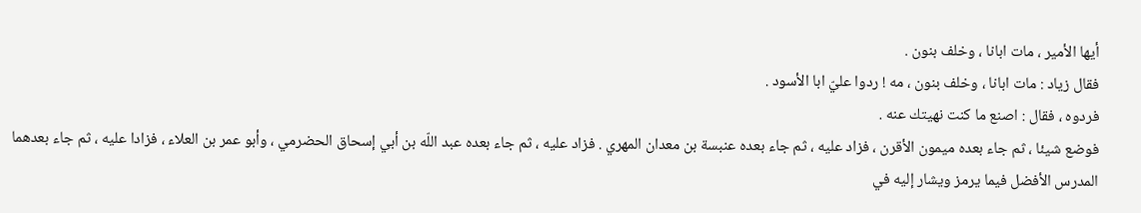أيها الأمير ، مات ابانا ، وخلف بنون .
فقال زياد : مات ابانا ، وخلف بنون ، مه ! ردوا عليّ ابا الأسود .
فردوه ، فقال : اصنع ما كنت نهيتك عنه .
فوضع شيئا ، ثم جاء بعده ميمون الأقرن ، فزاد عليه ، ثم جاء بعده عنبسة بن معدان المهري . فزاد عليه ، ثم جاء بعده عبد اللّه بن أبي إسحاق الحضرمي ، وأبو عمر بن العلاء ، فزادا عليه ، ثم جاء بعدهما
المدرس الأفضل فيما يرمز ويشار إليه في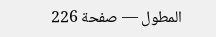المطول — صفحة 226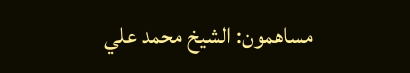مساهمون: الشيخ محمد علي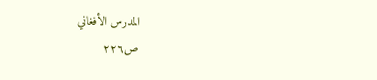المدرس الأفغاني
ص٢٢٦